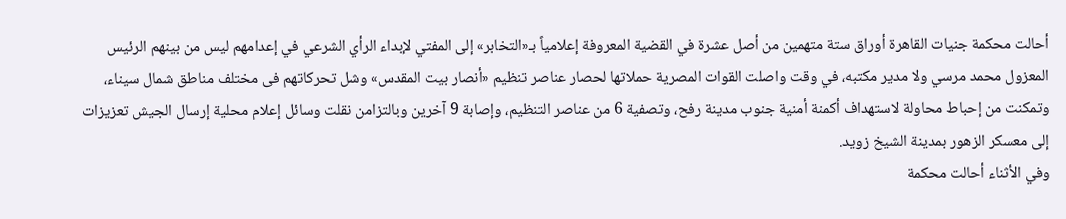أحالت محكمة جنيات القاهرة أوراق ستة متهمين من أصل عشرة في القضية المعروفة إعلامياً بـ«التخابر» إلى المفتي لإبداء الرأي الشرعي في إعدامهم ليس من بينهم الرئيس المعزول محمد مرسي ولا مدير مكتبه، في وقت واصلت القوات المصرية حملاتها لحصار عناصر تنظيم «أنصار بيت المقدس» وشل تحركاتهم فى مختلف مناطق شمال سيناء، وتمكنت من إحباط محاولة لاستهداف أكمنة أمنية جنوب مدينة رفح، وتصفية 6 من عناصر التنظيم، وإصابة 9 آخرين وبالتزامن نقلت وسائل إعلام محلية إرسال الجيش تعزيزات إلى معسكر الزهور بمدينة الشيخ زويد.
وفي الأثناء أحالت محكمة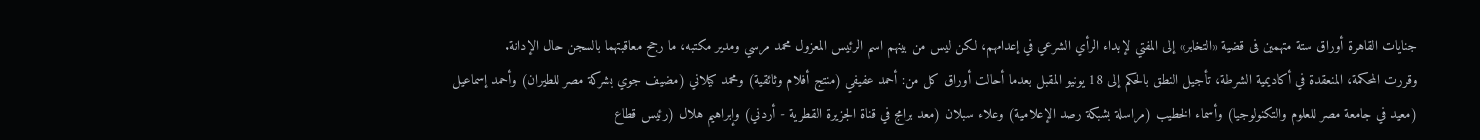جنايات القاهرة أوراق ستة متهمين فى قضية «التخابر» إلى المفتي لإبداء الرأي الشرعي في إعدامهم، لكن ليس من بينهم اسم الرئيس المعزول محمد مرسي ومدير مكتبه، ما رجح معاقبتهما بالسجن حال الإدانة.
وقررت المحكمة، المنعقدة في أكاديمية الشرطة، تأجيل النطق بالحكم إلى 18 يونيو المقبل بعدما أحالت أوراق كل من: أحمد عفيفي (منتج أفلام وثائقية) ومحمد كيلاني (مضيف جوي بشركة مصر للطيران) وأحمد إسماعيل (معيد في جامعة مصر للعلوم والتكنولوجيا) وأسماء الخطيب (مراسلة بشبكة رصد الإعلامية) وعلاء سبلان (معد برامج في قناة الجزيرة القطرية - أردني) وإبراهيم هلال (رئيس قطاع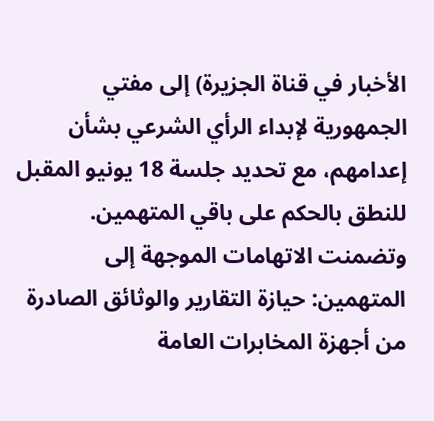الأخبار في قناة الجزيرة) إلى مفتي الجمهورية لإبداء الرأي الشرعي بشأن إعدامهم، مع تحديد جلسة 18 يونيو المقبل للنطق بالحكم على باقي المتهمين.
وتضمنت الاتهامات الموجهة إلى المتهمين: حيازة التقارير والوثائق الصادرة من أجهزة المخابرات العامة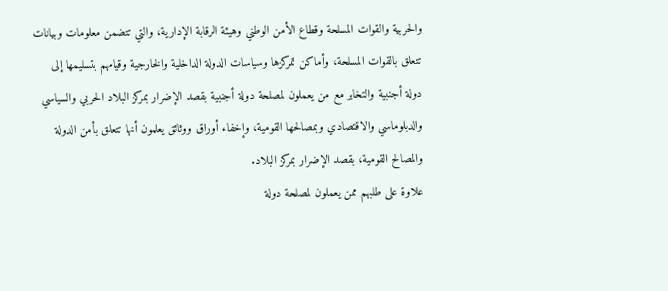والحربية والقوات المسلحة وقطاع الأمن الوطني وهيئة الرقابة الإدارية، والتي تتضمن معلومات وبيانات تتعلق بالقوات المسلحة، وأماكن تمركزها وسياسات الدولة الداخلية والخارجية وقيامهم بتسليمها إلى دولة أجنبية والتخابر مع من يعملون لمصلحة دولة أجنبية بقصد الإضرار بمركز البلاد الحربي والسياسي والدبلوماسي والاقتصادي وبمصالحها القومية، وإخفاء أوراق ووثائق يعلمون أنها تتعلق بأمن الدولة والمصالح القومية، بقصد الإضرار بمركز البلاد.
علاوة على طلبهم ممن يعملون لمصلحة دولة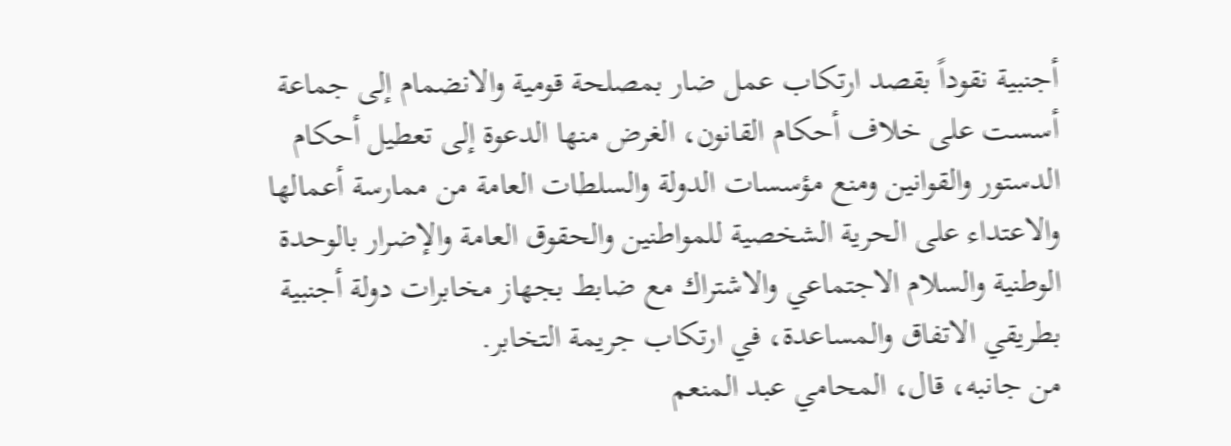أجنبية نقوداً بقصد ارتكاب عمل ضار بمصلحة قومية والانضمام إلى جماعة أسست على خلاف أحكام القانون، الغرض منها الدعوة إلى تعطيل أحكام الدستور والقوانين ومنع مؤسسات الدولة والسلطات العامة من ممارسة أعمالها والاعتداء على الحرية الشخصية للمواطنين والحقوق العامة والإضرار بالوحدة الوطنية والسلام الاجتماعي والاشتراك مع ضابط بجهاز مخابرات دولة أجنبية بطريقي الاتفاق والمساعدة، في ارتكاب جريمة التخابر.
من جانبه، قال، المحامي عبد المنعم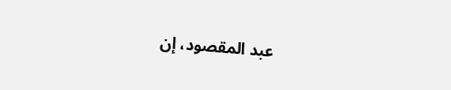عبد المقصود، إن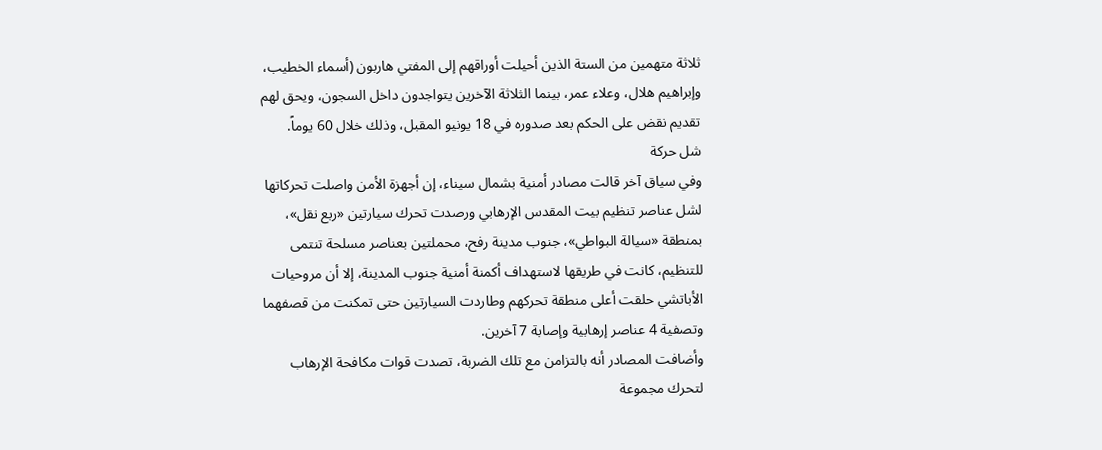ثلاثة متهمين من الستة الذين أحيلت أوراقهم إلى المفتي هاربون (أسماء الخطيب، وإبراهيم هلال، وعلاء عمر، بينما الثلاثة الآخرين يتواجدون داخل السجون، ويحق لهم تقديم نقض على الحكم بعد صدوره في 18 يونيو المقبل، وذلك خلال 60 يوماً.
شل حركة
وفي سياق آخر قالت مصادر أمنية بشمال سيناء، إن أجهزة الأمن واصلت تحركاتها لشل عناصر تنظيم بيت المقدس الإرهابي ورصدت تحرك سيارتين «ربع نقل»، بمنطقة «سيالة البواطي»، جنوب مدينة رفح، محملتين بعناصر مسلحة تنتمى للتنظيم، كانت في طريقها لاستهداف أكمنة أمنية جنوب المدينة، إلا أن مروحيات الأباتشي حلقت أعلى منطقة تحركهم وطاردت السيارتين حتى تمكنت من قصفهما وتصفية 4 عناصر إرهابية وإصابة 7 آخرين.
وأضافت المصادر أنه بالتزامن مع تلك الضربة، تصدت قوات مكافحة الإرهاب لتحرك مجموعة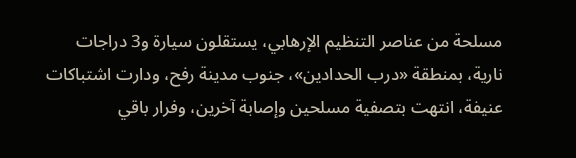مسلحة من عناصر التنظيم الإرهابي، يستقلون سيارة و3 دراجات نارية، بمنطقة «درب الحدادين»، جنوب مدينة رفح، ودارت اشتباكات عنيفة، انتهت بتصفية مسلحين وإصابة آخرين، وفرار باقي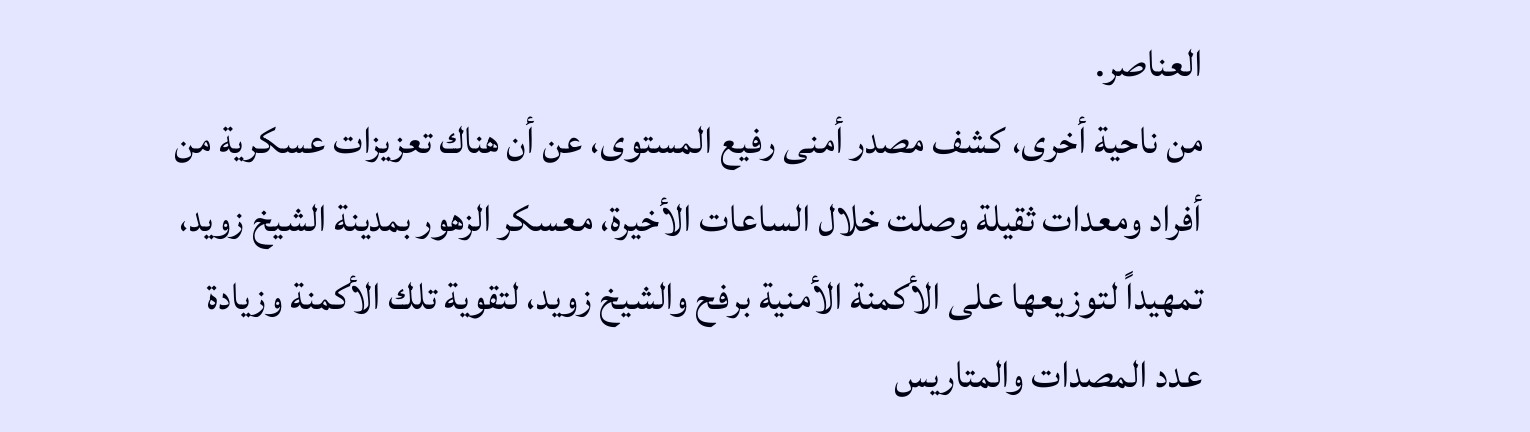العناصر.
من ناحية أخرى، كشف مصدر أمنى رفيع المستوى، عن أن هناك تعزيزات عسكرية من أفراد ومعدات ثقيلة وصلت خلال الساعات الأخيرة، معسكر الزهور بمدينة الشيخ زويد، تمهيداً لتوزيعها على الأكمنة الأمنية برفح والشيخ زويد، لتقوية تلك الأكمنة وزيادة عدد المصدات والمتاريس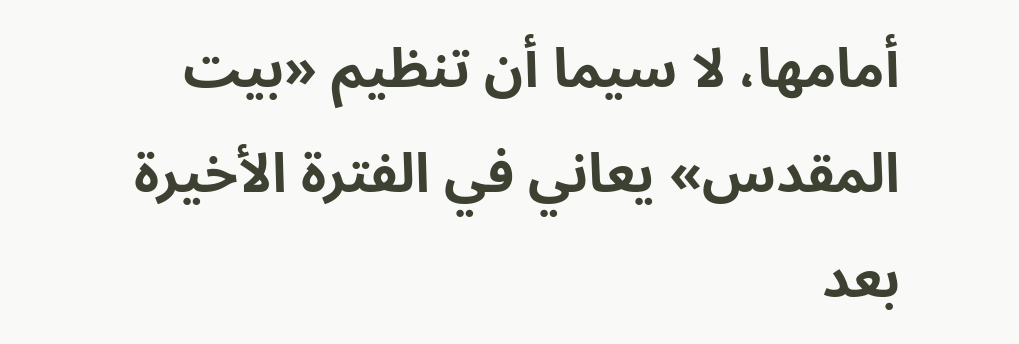أمامها، لا سيما أن تنظيم «بيت المقدس» يعاني في الفترة الأخيرة بعد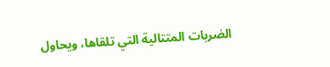الضربات المتتالية التي تلقاها، ويحاول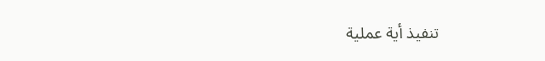تنفيذ أية عملية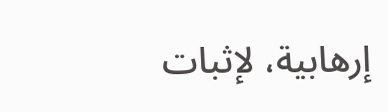إرهابية، لإثبات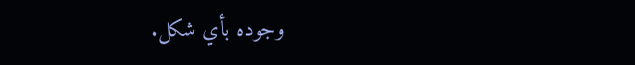وجوده بأي شكل.